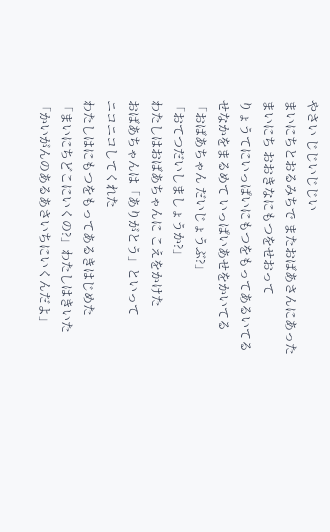やさい じじいじじい
まいにちとおるみちで またおばあさんにあった
まいにち おおきなにもつをせおって
りょうてにいっぱいにもつをもってあるいてる
せなかをまるめて いっぱいあせをかいてる
「おばあちゃん だいじょうぶ?」
「おてつだいしましょうか?」
わたしはおばあちゃんに こえをかけた
おばあちゃんは「ありがとう」といって
ニコニコしてくれた
わたしはにもつをもってあるきはじめた
「まいにちどこにいくの?」わたしはきいた
「かいがんのあるあさいちにいくんだよ」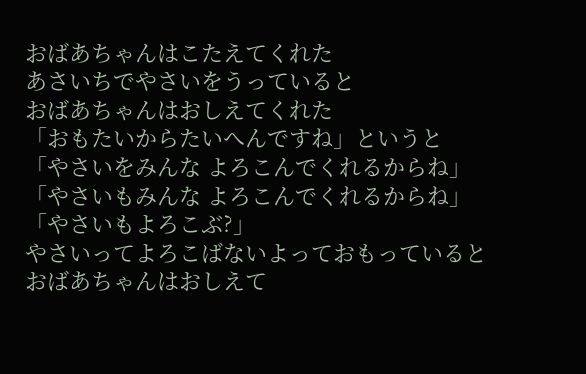おばあちゃんはこたえてくれた
あさいちでやさいをうっていると
おばあちゃんはおしえてくれた
「おもたいからたいへんですね」というと
「やさいをみんな よろこんでくれるからね」
「やさいもみんな よろこんでくれるからね」
「やさいもよろこぶ?」
やさいってよろこばないよっておもっていると
おばあちゃんはおしえて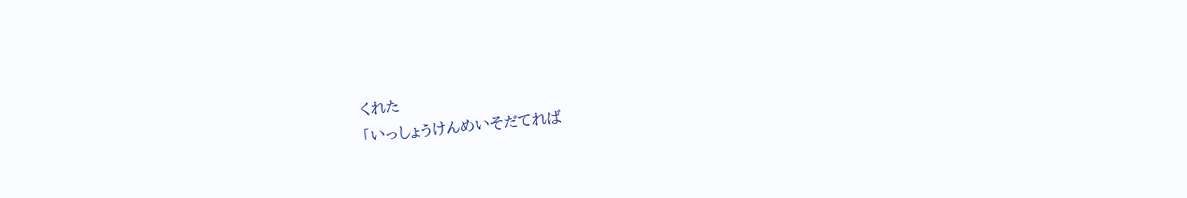くれた
「いっしょうけんめいそだてれば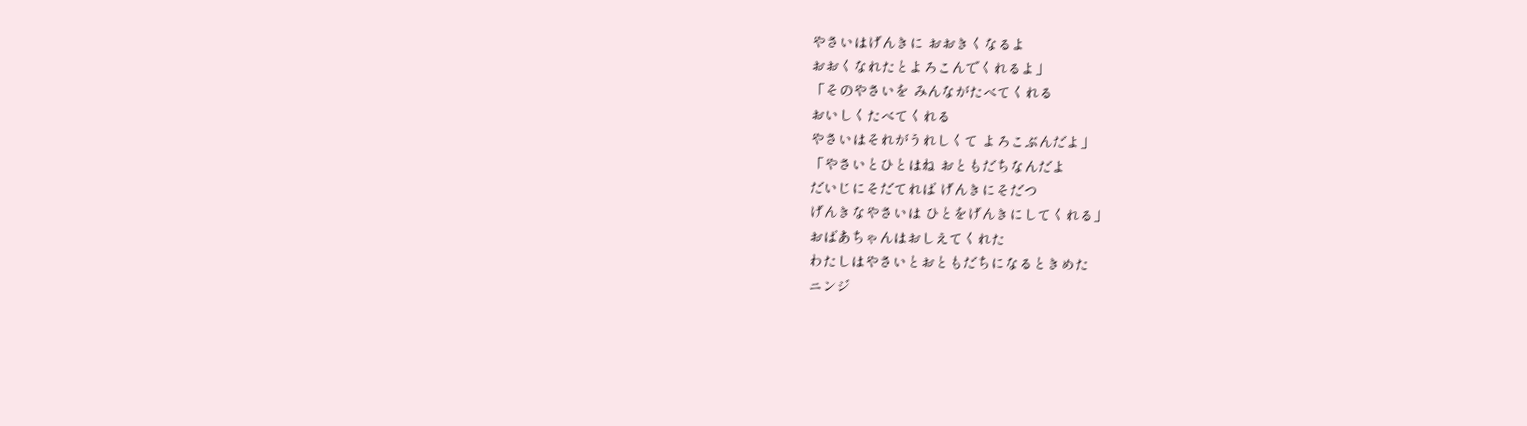やさいはげんきに おおきくなるよ
おおくなれたとよろこんでくれるよ」
「そのやさいを みんながたべてくれる
おいしくたべてくれる
やさいはそれがうれしくて よろこぶんだよ」
「やさいとひとはね おともだちなんだよ
だいじにそだてれば げんきにそだつ
げんきなやさいは ひとをげんきにしてくれる」
おばあちゃんはおしえてくれた
わたしはやさいとおともだちになるときめた
ニンジ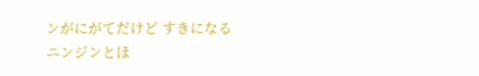ンがにがてだけど すきになる
ニンジンとほ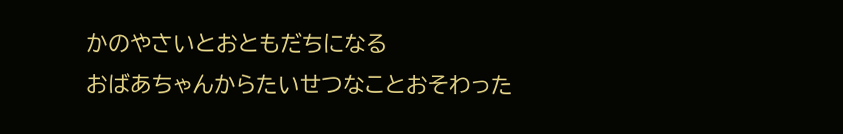かのやさいとおともだちになる
おばあちゃんからたいせつなことおそわった